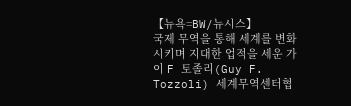【뉴욕=BW/뉴시스】
국제 무역을 통해 세계를 변화시키며 지대한 업적을 세운 가이 F 토졸리(Guy F. Tozzoli) 세계무역센터협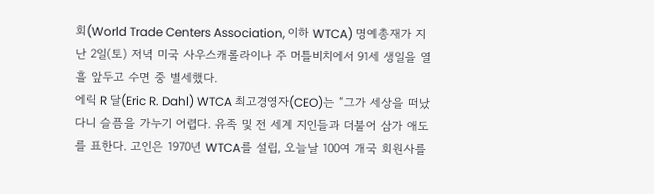회(World Trade Centers Association, 이하 WTCA) 명예총재가 지난 2일(토) 저녁 미국 사우스캐롤라이나 주 머틀비치에서 91세 생일을 열흘 앞두고 수면 중 별세했다.
에릭 R 달(Eric R. Dahl) WTCA 최고경영자(CEO)는 “그가 세상을 떠났다니 슬픔을 가누기 어렵다. 유족 및 전 세계 지인들과 더불어 삼가 애도를 표한다. 고인은 1970년 WTCA를 설립, 오늘날 100여 개국 회원사를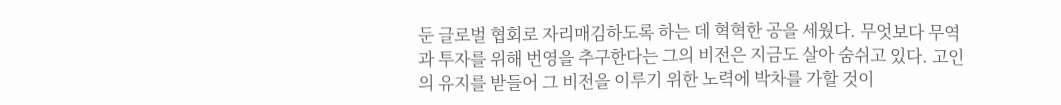둔 글로벌 협회로 자리매김하도록 하는 데 혁혁한 공을 세웠다. 무엇보다 무역과 투자를 위해 번영을 추구한다는 그의 비전은 지금도 살아 숨쉬고 있다. 고인의 유지를 받들어 그 비전을 이루기 위한 노력에 박차를 가할 것이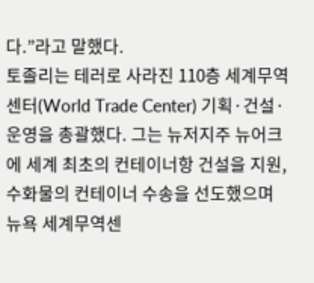다.”라고 말했다.
토졸리는 테러로 사라진 110층 세계무역센터(World Trade Center) 기획·건설·운영을 총괄했다. 그는 뉴저지주 뉴어크에 세계 최초의 컨테이너항 건설을 지원, 수화물의 컨테이너 수송을 선도했으며 뉴욕 세계무역센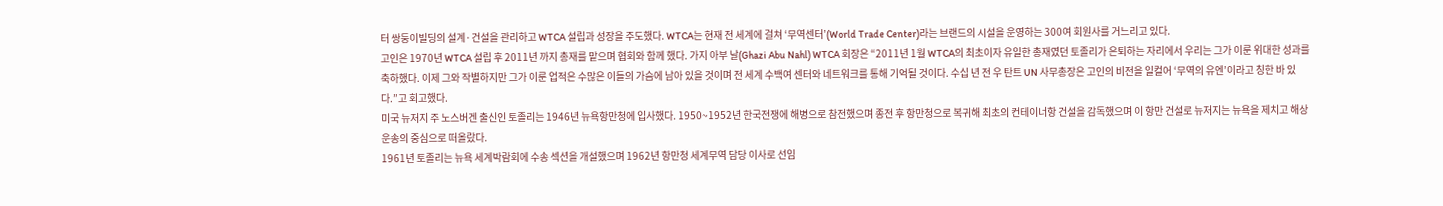터 쌍둥이빌딩의 설계·건설을 관리하고 WTCA 설립과 성장을 주도했다. WTCA는 현재 전 세계에 걸쳐 ‘무역센터’(World Trade Center)라는 브랜드의 시설을 운영하는 300여 회원사를 거느리고 있다.
고인은 1970년 WTCA 설립 후 2011년 까지 총재를 맡으며 협회와 함께 했다. 가지 아부 날(Ghazi Abu Nahl) WTCA 회장은 “2011년 1월 WTCA의 최초이자 유일한 총재였던 토졸리가 은퇴하는 자리에서 우리는 그가 이룬 위대한 성과를 축하했다. 이제 그와 작별하지만 그가 이룬 업적은 수많은 이들의 가슴에 남아 있을 것이며 전 세계 수백여 센터와 네트워크를 통해 기억될 것이다. 수십 년 전 우 탄트 UN 사무총장은 고인의 비전을 일컬어 ‘무역의 유엔’이라고 칭한 바 있다.”고 회고했다.
미국 뉴저지 주 노스버겐 출신인 토졸리는 1946년 뉴욕항만청에 입사했다. 1950~1952년 한국전쟁에 해병으로 참전했으며 종전 후 항만청으로 복귀해 최초의 컨테이너항 건설을 감독했으며 이 항만 건설로 뉴저지는 뉴욕을 제치고 해상 운송의 중심으로 떠올랐다.
1961년 토졸리는 뉴욕 세계박람회에 수송 섹션을 개설했으며 1962년 항만청 세계무역 담당 이사로 선임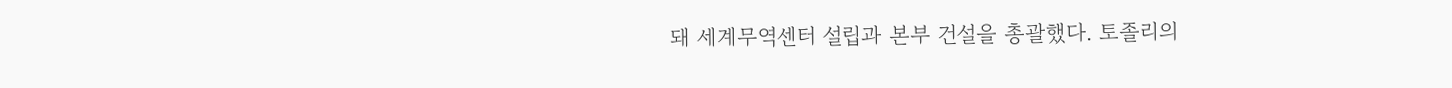돼 세계무역센터 설립과 본부 건설을 총괄했다. 토졸리의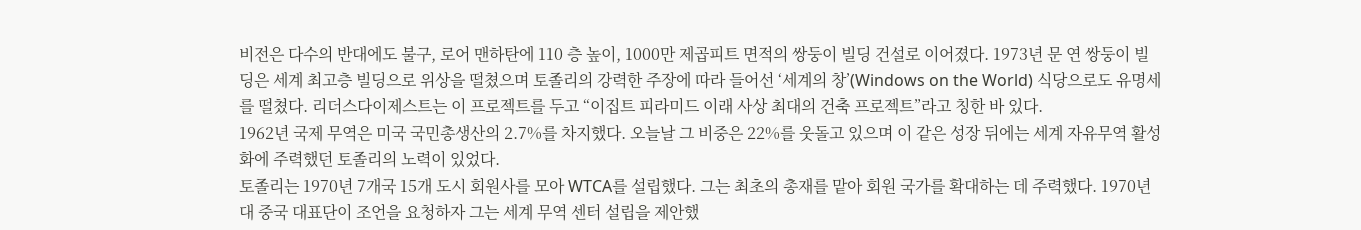비전은 다수의 반대에도 불구, 로어 맨하탄에 110 층 높이, 1000만 제곱피트 면적의 쌍둥이 빌딩 건설로 이어졌다. 1973년 문 연 쌍둥이 빌딩은 세계 최고층 빌딩으로 위상을 떨쳤으며 토졸리의 강력한 주장에 따라 들어선 ‘세계의 창’(Windows on the World) 식당으로도 유명세를 떨쳤다. 리더스다이제스트는 이 프로젝트를 두고 “이집트 피라미드 이래 사상 최대의 건축 프로젝트”라고 칭한 바 있다.
1962년 국제 무역은 미국 국민총생산의 2.7%를 차지했다. 오늘날 그 비중은 22%를 웃돌고 있으며 이 같은 성장 뒤에는 세계 자유무역 활성화에 주력했던 토졸리의 노력이 있었다.
토졸리는 1970년 7개국 15개 도시 회원사를 모아 WTCA를 설립했다. 그는 최초의 총재를 맡아 회원 국가를 확대하는 데 주력했다. 1970년대 중국 대표단이 조언을 요청하자 그는 세계 무역 센터 설립을 제안했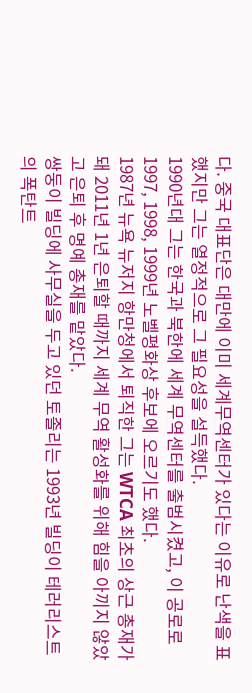다. 중국 대표단은 대만에 이미 세계무역센터가 있다는 이유로 난색을 표했지만 그는 열정적으로 그 필요성을 설득했다.
1990년대 그는 한국과 북한에 세계 무역센터를 출범시켰고, 이 공로로 1997, 1998, 1999년 노벨평화상 후보에 오르기도 했다.
1987년 뉴욕 뉴저지 항만청에서 퇴직한 그는 WTCA 최초의 상근 총재가 돼 2011년 1년 은퇴할 때까지 세계 무역 활성화를 위해 힘을 아끼지 않았고 은퇴 후 명예 총재를 맡았다.
쌍둥이 빌딩에 사무실을 두고 있던 토졸리는 1993년 빌딩이 테러리스트의 폭탄트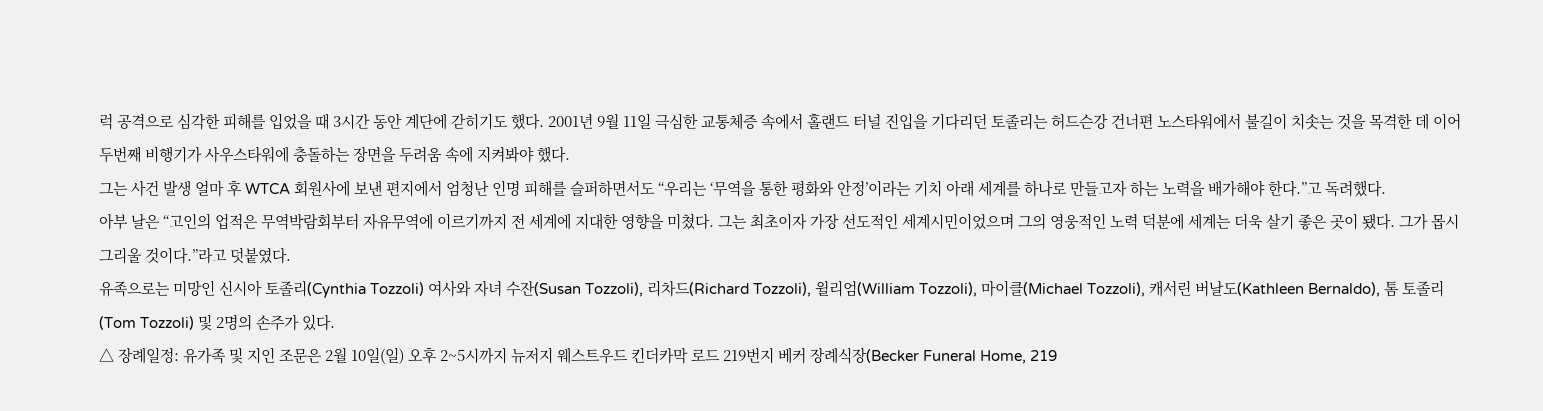럭 공격으로 심각한 피해를 입었을 때 3시간 동안 계단에 갇히기도 했다. 2001년 9월 11일 극심한 교통체증 속에서 홀랜드 터널 진입을 기다리던 토졸리는 허드슨강 건너편 노스타워에서 불길이 치솟는 것을 목격한 데 이어 두번째 비행기가 사우스타워에 충돌하는 장면을 두려움 속에 지켜봐야 했다.
그는 사건 발생 얼마 후 WTCA 회원사에 보낸 편지에서 엄청난 인명 피해를 슬퍼하면서도 “우리는 ‘무역을 통한 평화와 안정’이라는 기치 아래 세계를 하나로 만들고자 하는 노력을 배가해야 한다.”고 독려했다.
아부 날은 “고인의 업적은 무역박람회부터 자유무역에 이르기까지 전 세계에 지대한 영향을 미쳤다. 그는 최초이자 가장 선도적인 세계시민이었으며 그의 영웅적인 노력 덕분에 세계는 더욱 살기 좋은 곳이 됐다. 그가 몹시 그리울 것이다.”라고 덧붙였다.
유족으로는 미망인 신시아 토졸리(Cynthia Tozzoli) 여사와 자녀 수잔(Susan Tozzoli), 리차드(Richard Tozzoli), 윌리엄(William Tozzoli), 마이클(Michael Tozzoli), 캐서린 버날도(Kathleen Bernaldo), 톰 토졸리(Tom Tozzoli) 및 2명의 손주가 있다.
△ 장례일정: 유가족 및 지인 조문은 2월 10일(일) 오후 2~5시까지 뉴저지 웨스트우드 킨더카막 로드 219번지 베커 장례식장(Becker Funeral Home, 219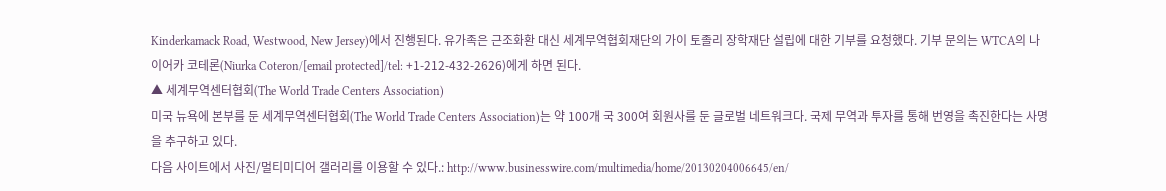Kinderkamack Road, Westwood, New Jersey)에서 진행된다. 유가족은 근조화환 대신 세계무역협회재단의 가이 토졸리 장학재단 설립에 대한 기부를 요청했다. 기부 문의는 WTCA의 나이어카 코테론(Niurka Coteron/[email protected]/tel: +1-212-432-2626)에게 하면 된다.
▲ 세계무역센터협회(The World Trade Centers Association)
미국 뉴욕에 본부를 둔 세계무역센터협회(The World Trade Centers Association)는 약 100개 국 300여 회원사를 둔 글로벌 네트워크다. 국제 무역과 투자를 통해 번영을 촉진한다는 사명을 추구하고 있다.
다음 사이트에서 사진/멀티미디어 갤러리를 이용할 수 있다.: http://www.businesswire.com/multimedia/home/20130204006645/en/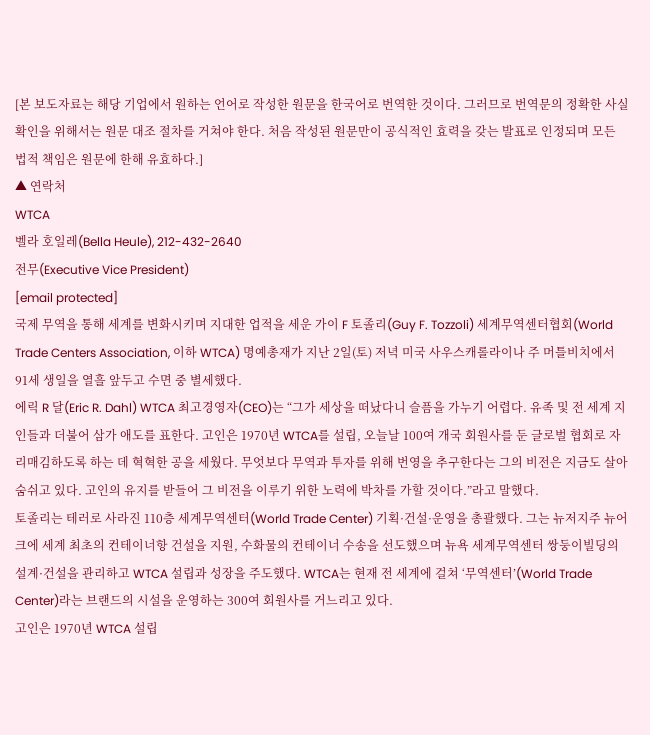[본 보도자료는 해당 기업에서 원하는 언어로 작성한 원문을 한국어로 번역한 것이다. 그러므로 번역문의 정확한 사실 확인을 위해서는 원문 대조 절차를 거쳐야 한다. 처음 작성된 원문만이 공식적인 효력을 갖는 발표로 인정되며 모든 법적 책임은 원문에 한해 유효하다.]
▲ 연락처
WTCA
벨라 호일레(Bella Heule), 212-432-2640
전무(Executive Vice President)
[email protected]
국제 무역을 통해 세계를 변화시키며 지대한 업적을 세운 가이 F 토졸리(Guy F. Tozzoli) 세계무역센터협회(World Trade Centers Association, 이하 WTCA) 명예총재가 지난 2일(토) 저녁 미국 사우스캐롤라이나 주 머틀비치에서 91세 생일을 열흘 앞두고 수면 중 별세했다.
에릭 R 달(Eric R. Dahl) WTCA 최고경영자(CEO)는 “그가 세상을 떠났다니 슬픔을 가누기 어렵다. 유족 및 전 세계 지인들과 더불어 삼가 애도를 표한다. 고인은 1970년 WTCA를 설립, 오늘날 100여 개국 회원사를 둔 글로벌 협회로 자리매김하도록 하는 데 혁혁한 공을 세웠다. 무엇보다 무역과 투자를 위해 번영을 추구한다는 그의 비전은 지금도 살아 숨쉬고 있다. 고인의 유지를 받들어 그 비전을 이루기 위한 노력에 박차를 가할 것이다.”라고 말했다.
토졸리는 테러로 사라진 110층 세계무역센터(World Trade Center) 기획·건설·운영을 총괄했다. 그는 뉴저지주 뉴어크에 세계 최초의 컨테이너항 건설을 지원, 수화물의 컨테이너 수송을 선도했으며 뉴욕 세계무역센터 쌍둥이빌딩의 설계·건설을 관리하고 WTCA 설립과 성장을 주도했다. WTCA는 현재 전 세계에 걸쳐 ‘무역센터’(World Trade Center)라는 브랜드의 시설을 운영하는 300여 회원사를 거느리고 있다.
고인은 1970년 WTCA 설립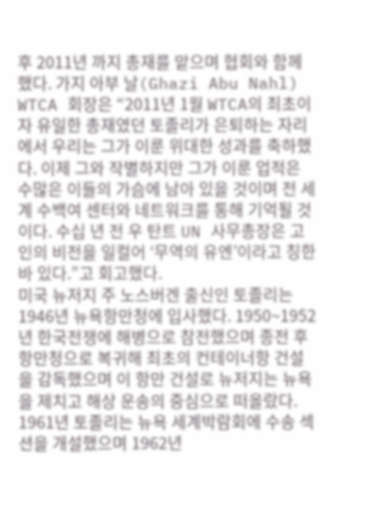후 2011년 까지 총재를 맡으며 협회와 함께 했다. 가지 아부 날(Ghazi Abu Nahl) WTCA 회장은 “2011년 1월 WTCA의 최초이자 유일한 총재였던 토졸리가 은퇴하는 자리에서 우리는 그가 이룬 위대한 성과를 축하했다. 이제 그와 작별하지만 그가 이룬 업적은 수많은 이들의 가슴에 남아 있을 것이며 전 세계 수백여 센터와 네트워크를 통해 기억될 것이다. 수십 년 전 우 탄트 UN 사무총장은 고인의 비전을 일컬어 ‘무역의 유엔’이라고 칭한 바 있다.”고 회고했다.
미국 뉴저지 주 노스버겐 출신인 토졸리는 1946년 뉴욕항만청에 입사했다. 1950~1952년 한국전쟁에 해병으로 참전했으며 종전 후 항만청으로 복귀해 최초의 컨테이너항 건설을 감독했으며 이 항만 건설로 뉴저지는 뉴욕을 제치고 해상 운송의 중심으로 떠올랐다.
1961년 토졸리는 뉴욕 세계박람회에 수송 섹션을 개설했으며 1962년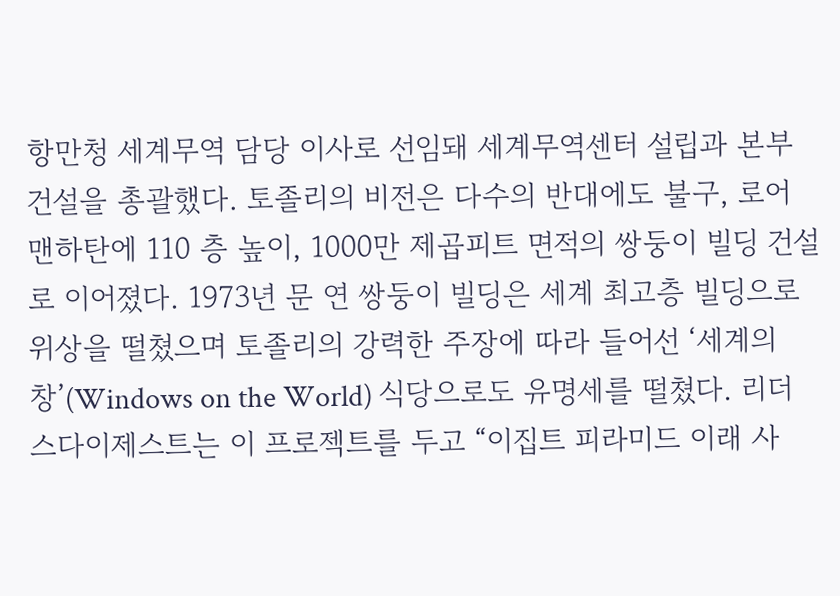항만청 세계무역 담당 이사로 선임돼 세계무역센터 설립과 본부 건설을 총괄했다. 토졸리의 비전은 다수의 반대에도 불구, 로어 맨하탄에 110 층 높이, 1000만 제곱피트 면적의 쌍둥이 빌딩 건설로 이어졌다. 1973년 문 연 쌍둥이 빌딩은 세계 최고층 빌딩으로 위상을 떨쳤으며 토졸리의 강력한 주장에 따라 들어선 ‘세계의 창’(Windows on the World) 식당으로도 유명세를 떨쳤다. 리더스다이제스트는 이 프로젝트를 두고 “이집트 피라미드 이래 사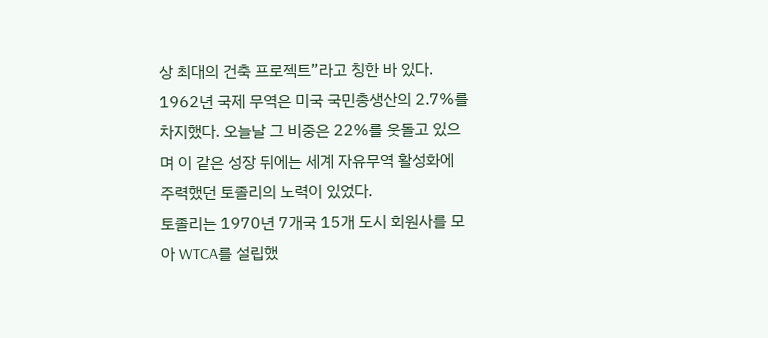상 최대의 건축 프로젝트”라고 칭한 바 있다.
1962년 국제 무역은 미국 국민총생산의 2.7%를 차지했다. 오늘날 그 비중은 22%를 웃돌고 있으며 이 같은 성장 뒤에는 세계 자유무역 활성화에 주력했던 토졸리의 노력이 있었다.
토졸리는 1970년 7개국 15개 도시 회원사를 모아 WTCA를 설립했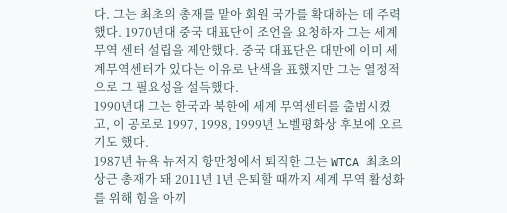다. 그는 최초의 총재를 맡아 회원 국가를 확대하는 데 주력했다. 1970년대 중국 대표단이 조언을 요청하자 그는 세계 무역 센터 설립을 제안했다. 중국 대표단은 대만에 이미 세계무역센터가 있다는 이유로 난색을 표했지만 그는 열정적으로 그 필요성을 설득했다.
1990년대 그는 한국과 북한에 세계 무역센터를 출범시켰고, 이 공로로 1997, 1998, 1999년 노벨평화상 후보에 오르기도 했다.
1987년 뉴욕 뉴저지 항만청에서 퇴직한 그는 WTCA 최초의 상근 총재가 돼 2011년 1년 은퇴할 때까지 세계 무역 활성화를 위해 힘을 아끼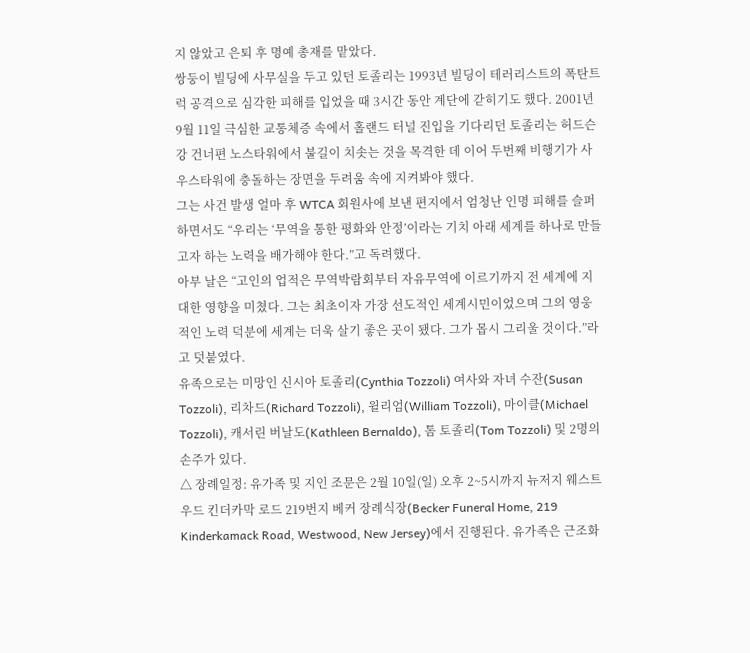지 않았고 은퇴 후 명예 총재를 맡았다.
쌍둥이 빌딩에 사무실을 두고 있던 토졸리는 1993년 빌딩이 테러리스트의 폭탄트럭 공격으로 심각한 피해를 입었을 때 3시간 동안 계단에 갇히기도 했다. 2001년 9월 11일 극심한 교통체증 속에서 홀랜드 터널 진입을 기다리던 토졸리는 허드슨강 건너편 노스타워에서 불길이 치솟는 것을 목격한 데 이어 두번째 비행기가 사우스타워에 충돌하는 장면을 두려움 속에 지켜봐야 했다.
그는 사건 발생 얼마 후 WTCA 회원사에 보낸 편지에서 엄청난 인명 피해를 슬퍼하면서도 “우리는 ‘무역을 통한 평화와 안정’이라는 기치 아래 세계를 하나로 만들고자 하는 노력을 배가해야 한다.”고 독려했다.
아부 날은 “고인의 업적은 무역박람회부터 자유무역에 이르기까지 전 세계에 지대한 영향을 미쳤다. 그는 최초이자 가장 선도적인 세계시민이었으며 그의 영웅적인 노력 덕분에 세계는 더욱 살기 좋은 곳이 됐다. 그가 몹시 그리울 것이다.”라고 덧붙였다.
유족으로는 미망인 신시아 토졸리(Cynthia Tozzoli) 여사와 자녀 수잔(Susan Tozzoli), 리차드(Richard Tozzoli), 윌리엄(William Tozzoli), 마이클(Michael Tozzoli), 캐서린 버날도(Kathleen Bernaldo), 톰 토졸리(Tom Tozzoli) 및 2명의 손주가 있다.
△ 장례일정: 유가족 및 지인 조문은 2월 10일(일) 오후 2~5시까지 뉴저지 웨스트우드 킨더카막 로드 219번지 베커 장례식장(Becker Funeral Home, 219 Kinderkamack Road, Westwood, New Jersey)에서 진행된다. 유가족은 근조화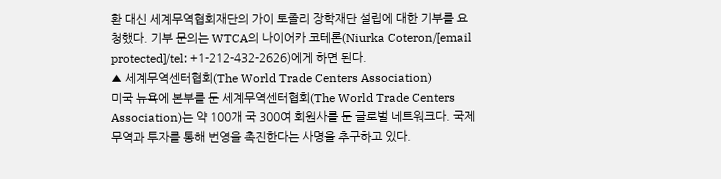환 대신 세계무역협회재단의 가이 토졸리 장학재단 설립에 대한 기부를 요청했다. 기부 문의는 WTCA의 나이어카 코테론(Niurka Coteron/[email protected]/tel: +1-212-432-2626)에게 하면 된다.
▲ 세계무역센터협회(The World Trade Centers Association)
미국 뉴욕에 본부를 둔 세계무역센터협회(The World Trade Centers Association)는 약 100개 국 300여 회원사를 둔 글로벌 네트워크다. 국제 무역과 투자를 통해 번영을 촉진한다는 사명을 추구하고 있다.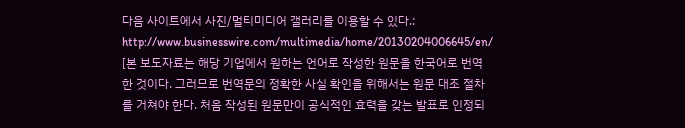다음 사이트에서 사진/멀티미디어 갤러리를 이용할 수 있다.: http://www.businesswire.com/multimedia/home/20130204006645/en/
[본 보도자료는 해당 기업에서 원하는 언어로 작성한 원문을 한국어로 번역한 것이다. 그러므로 번역문의 정확한 사실 확인을 위해서는 원문 대조 절차를 거쳐야 한다. 처음 작성된 원문만이 공식적인 효력을 갖는 발표로 인정되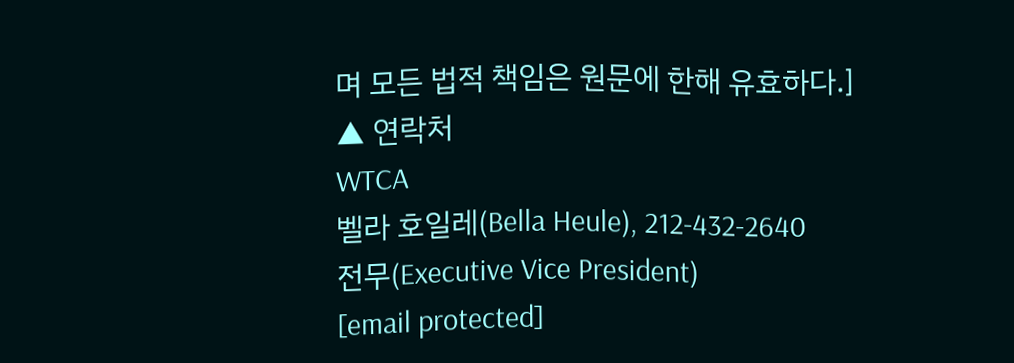며 모든 법적 책임은 원문에 한해 유효하다.]
▲ 연락처
WTCA
벨라 호일레(Bella Heule), 212-432-2640
전무(Executive Vice President)
[email protected]